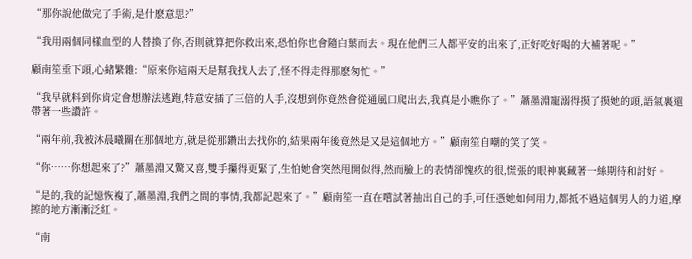“那你說他做完了手術,是什麽意思?”

“我用兩個同樣血型的人替換了你,否則就算把你救出來,恐怕你也會隨白葉而去。現在他們三人都平安的出來了,正好吃好喝的大補著呢。”

顧南笙垂下頭,心緒繁雜:“原來你這兩天是幫我找人去了,怪不得走得那麽匆忙。”

“我早就料到你肯定會想辦法逃跑,特意安插了三倍的人手,沒想到你竟然會從通風口爬出去,我真是小瞧你了。”蕭墨淵寵溺得摸了摸她的頭,語氣裏還帶著一些讚許。

“兩年前,我被沐晨曦關在那個地方,就是從那鑽出去找你的,結果兩年後竟然是又是這個地方。”顧南笙自嘲的笑了笑。

“你……你想起來了?”蕭墨淵又驚又喜,雙手攥得更緊了,生怕她會突然甩開似得,然而臉上的表情卻愧疚的很,慌張的眼神裏藏著一絲期待和討好。

“是的,我的記憶恢複了,蕭墨淵,我們之間的事情,我都記起來了。”顧南笙一直在嚐試著抽出自己的手,可任憑她如何用力,都抵不過這個男人的力道,摩擦的地方漸漸泛紅。

“南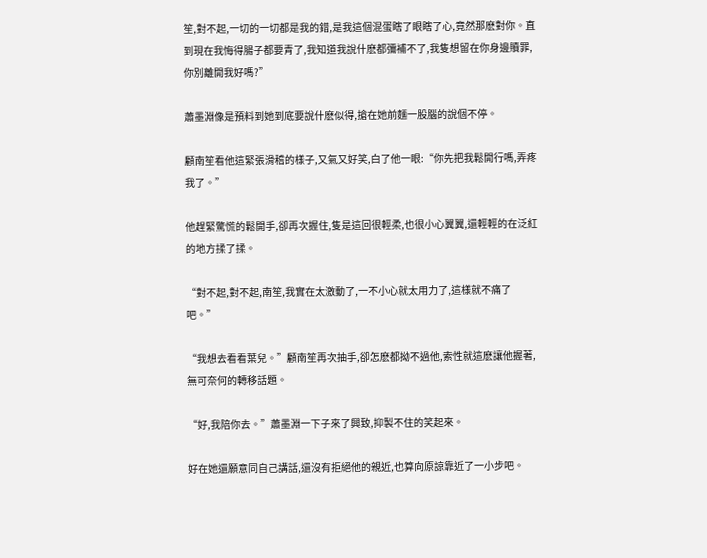笙,對不起,一切的一切都是我的錯,是我這個混蛋瞎了眼瞎了心,竟然那麽對你。直到現在我悔得腸子都要青了,我知道我說什麽都彌補不了,我隻想留在你身邊贖罪,你別離開我好嗎?”

蕭墨淵像是預料到她到底要說什麽似得,搶在她前麵一股腦的說個不停。

顧南笙看他這緊張滑稽的樣子,又氣又好笑,白了他一眼:“你先把我鬆開行嗎,弄疼我了。”

他趕緊驚慌的鬆開手,卻再次握住,隻是這回很輕柔,也很小心翼翼,還輕輕的在泛紅的地方揉了揉。

“對不起,對不起,南笙,我實在太激動了,一不小心就太用力了,這樣就不痛了吧。”

“我想去看看葉兒。”顧南笙再次抽手,卻怎麽都拗不過他,索性就這麽讓他握著,無可奈何的轉移話題。

“好,我陪你去。”蕭墨淵一下子來了興致,抑製不住的笑起來。

好在她還願意同自己講話,還沒有拒絕他的親近,也算向原諒靠近了一小步吧。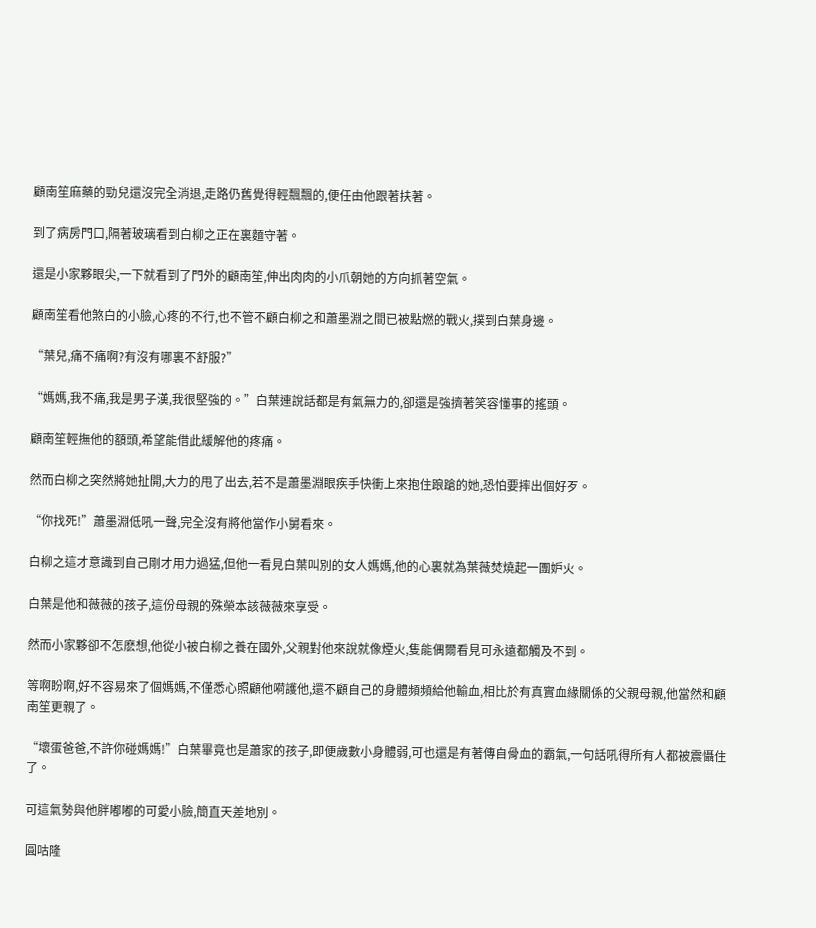顧南笙麻藥的勁兒還沒完全消退,走路仍舊覺得輕飄飄的,便任由他跟著扶著。

到了病房門口,隔著玻璃看到白柳之正在裏麵守著。

還是小家夥眼尖,一下就看到了門外的顧南笙,伸出肉肉的小爪朝她的方向抓著空氣。

顧南笙看他煞白的小臉,心疼的不行,也不管不顧白柳之和蕭墨淵之間已被點燃的戰火,撲到白葉身邊。

“葉兒,痛不痛啊?有沒有哪裏不舒服?”

“媽媽,我不痛,我是男子漢,我很堅強的。”白葉連說話都是有氣無力的,卻還是強擠著笑容懂事的搖頭。

顧南笙輕撫他的額頭,希望能借此緩解他的疼痛。

然而白柳之突然將她扯開,大力的甩了出去,若不是蕭墨淵眼疾手快衝上來抱住踉蹌的她,恐怕要摔出個好歹。

“你找死!”蕭墨淵低吼一聲,完全沒有將他當作小舅看來。

白柳之這才意識到自己剛才用力過猛,但他一看見白葉叫別的女人媽媽,他的心裏就為葉薇焚燒起一團妒火。

白葉是他和薇薇的孩子,這份母親的殊榮本該薇薇來享受。

然而小家夥卻不怎麽想,他從小被白柳之養在國外,父親對他來說就像煙火,隻能偶爾看見可永遠都觸及不到。

等啊盼啊,好不容易來了個媽媽,不僅悉心照顧他嗬護他,還不顧自己的身體頻頻給他輸血,相比於有真實血緣關係的父親母親,他當然和顧南笙更親了。

“壞蛋爸爸,不許你碰媽媽!”白葉畢竟也是蕭家的孩子,即便歲數小身體弱,可也還是有著傳自骨血的霸氣,一句話吼得所有人都被震懾住了。

可這氣勢與他胖嘟嘟的可愛小臉,簡直天差地別。

圓咕隆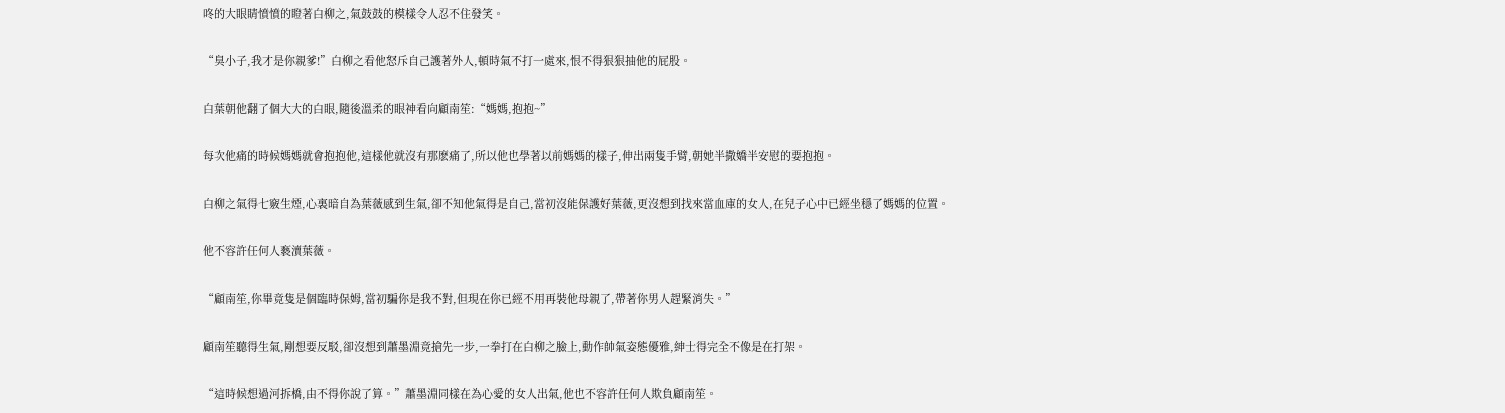咚的大眼睛憤憤的瞪著白柳之,氣鼓鼓的模樣令人忍不住發笑。

“臭小子,我才是你親爹!”白柳之看他怒斥自己護著外人,頓時氣不打一處來,恨不得狠狠抽他的屁股。

白葉朝他翻了個大大的白眼,隨後溫柔的眼神看向顧南笙:“媽媽,抱抱~”

每次他痛的時候媽媽就會抱抱他,這樣他就沒有那麽痛了,所以他也學著以前媽媽的樣子,伸出兩隻手臂,朝她半撒嬌半安慰的要抱抱。

白柳之氣得七竅生煙,心裏暗自為葉薇感到生氣,卻不知他氣得是自己,當初沒能保護好葉薇,更沒想到找來當血庫的女人,在兒子心中已經坐穩了媽媽的位置。

他不容許任何人褻瀆葉薇。

“顧南笙,你畢竟隻是個臨時保姆,當初騙你是我不對,但現在你已經不用再裝他母親了,帶著你男人趕緊消失。”

顧南笙聽得生氣,剛想要反駁,卻沒想到蕭墨淵竟搶先一步,一拳打在白柳之臉上,動作帥氣姿態優雅,紳士得完全不像是在打架。

“這時候想過河拆橋,由不得你說了算。”蕭墨淵同樣在為心愛的女人出氣,他也不容許任何人欺負顧南笙。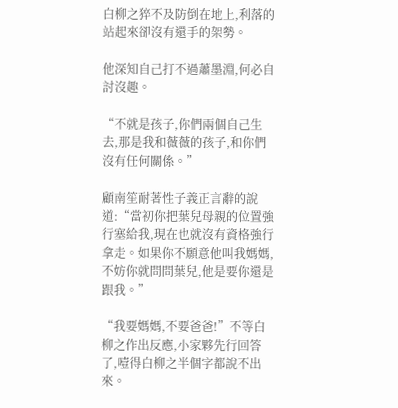白柳之猝不及防倒在地上,利落的站起來卻沒有還手的架勢。

他深知自己打不過蕭墨淵,何必自討沒趣。

“不就是孩子,你們兩個自己生去,那是我和薇薇的孩子,和你們沒有任何關係。”

顧南笙耐著性子義正言辭的說道:“當初你把葉兒母親的位置強行塞給我,現在也就沒有資格強行拿走。如果你不願意他叫我媽媽,不妨你就問問葉兒,他是要你還是跟我。”

“我要媽媽,不要爸爸!”不等白柳之作出反應,小家夥先行回答了,噎得白柳之半個字都說不出來。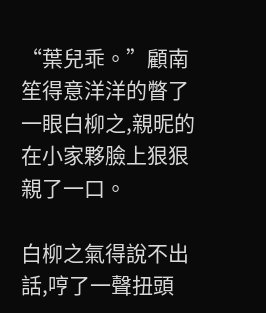“葉兒乖。”顧南笙得意洋洋的瞥了一眼白柳之,親昵的在小家夥臉上狠狠親了一口。

白柳之氣得說不出話,哼了一聲扭頭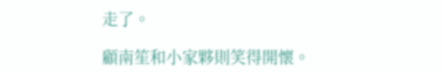走了。

顧南笙和小家夥則笑得開懷。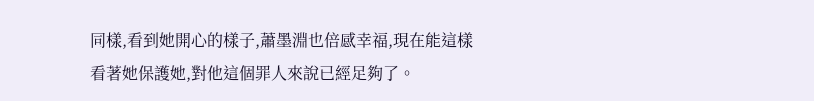同樣,看到她開心的樣子,蕭墨淵也倍感幸福,現在能這樣看著她保護她,對他這個罪人來說已經足夠了。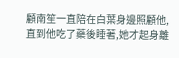顧南笙一直陪在白葉身邊照顧他,直到他吃了藥後睡著,她才起身離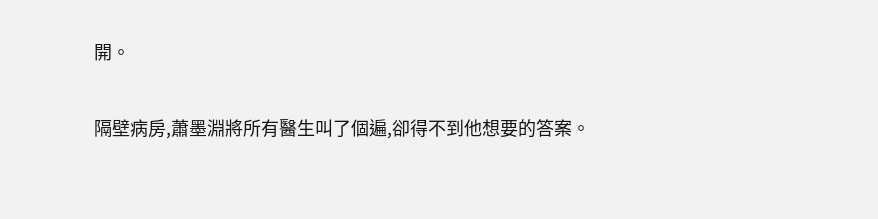開。

隔壁病房,蕭墨淵將所有醫生叫了個遍,卻得不到他想要的答案。